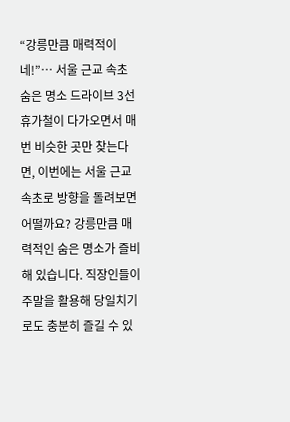“강릉만큼 매력적이네!”… 서울 근교 속초 숨은 명소 드라이브 3선
휴가철이 다가오면서 매번 비슷한 곳만 찾는다면, 이번에는 서울 근교 속초로 방향을 돌려보면 어떨까요? 강릉만큼 매력적인 숨은 명소가 즐비해 있습니다. 직장인들이 주말을 활용해 당일치기로도 충분히 즐길 수 있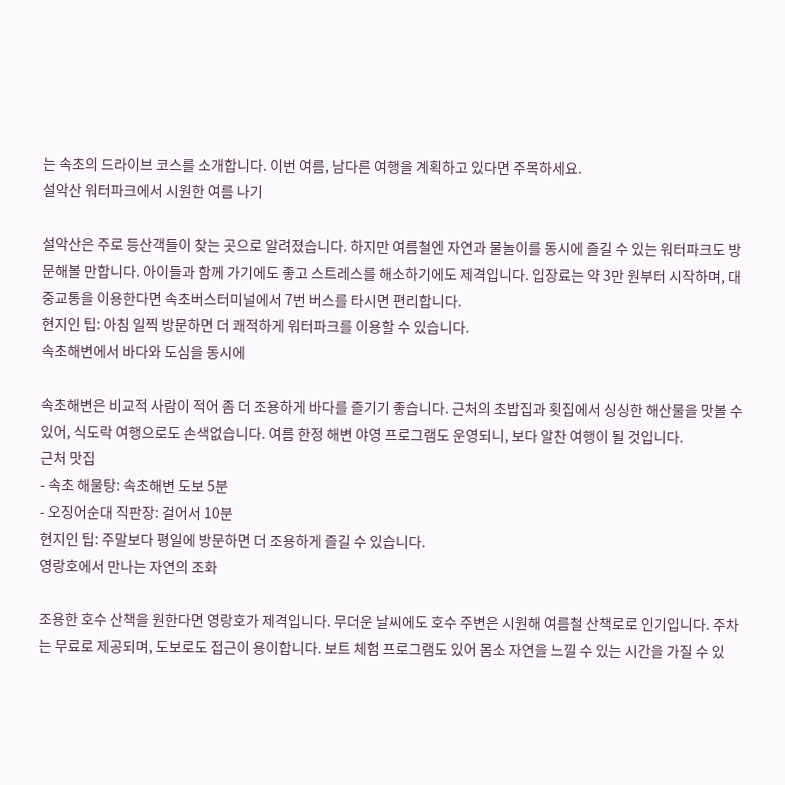는 속초의 드라이브 코스를 소개합니다. 이번 여름, 남다른 여행을 계획하고 있다면 주목하세요.
설악산 워터파크에서 시원한 여름 나기

설악산은 주로 등산객들이 찾는 곳으로 알려졌습니다. 하지만 여름철엔 자연과 물놀이를 동시에 즐길 수 있는 워터파크도 방문해볼 만합니다. 아이들과 함께 가기에도 좋고 스트레스를 해소하기에도 제격입니다. 입장료는 약 3만 원부터 시작하며, 대중교통을 이용한다면 속초버스터미널에서 7번 버스를 타시면 편리합니다.
현지인 팁: 아침 일찍 방문하면 더 쾌적하게 워터파크를 이용할 수 있습니다.
속초해변에서 바다와 도심을 동시에

속초해변은 비교적 사람이 적어 좀 더 조용하게 바다를 즐기기 좋습니다. 근처의 초밥집과 횟집에서 싱싱한 해산물을 맛볼 수 있어, 식도락 여행으로도 손색없습니다. 여름 한정 해변 야영 프로그램도 운영되니, 보다 알찬 여행이 될 것입니다.
근처 맛집
- 속초 해물탕: 속초해변 도보 5분
- 오징어순대 직판장: 걸어서 10분
현지인 팁: 주말보다 평일에 방문하면 더 조용하게 즐길 수 있습니다.
영랑호에서 만나는 자연의 조화

조용한 호수 산책을 원한다면 영랑호가 제격입니다. 무더운 날씨에도 호수 주변은 시원해 여름철 산책로로 인기입니다. 주차는 무료로 제공되며, 도보로도 접근이 용이합니다. 보트 체험 프로그램도 있어 몸소 자연을 느낄 수 있는 시간을 가질 수 있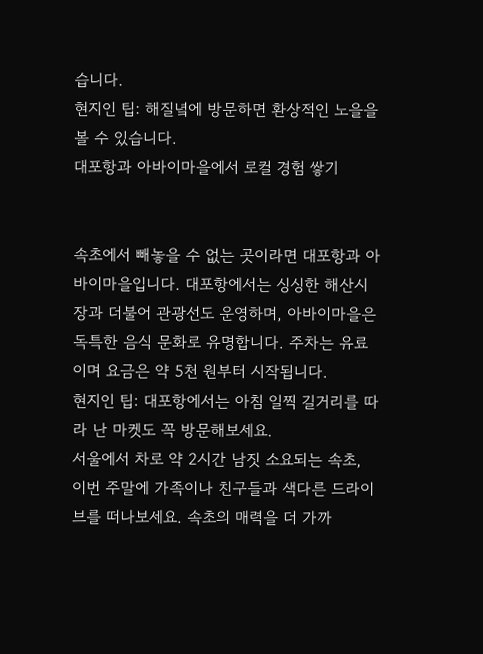습니다.
현지인 팁: 해질녘에 방문하면 환상적인 노을을 볼 수 있습니다.
대포항과 아바이마을에서 로컬 경험 쌓기


속초에서 빼놓을 수 없는 곳이라면 대포항과 아바이마을입니다. 대포항에서는 싱싱한 해산시장과 더불어 관광선도 운영하며, 아바이마을은 독특한 음식 문화로 유명합니다. 주차는 유료이며 요금은 약 5천 원부터 시작됩니다.
현지인 팁: 대포항에서는 아침 일찍 길거리를 따라 난 마켓도 꼭 방문해보세요.
서울에서 차로 약 2시간 남짓 소요되는 속초, 이번 주말에 가족이나 친구들과 색다른 드라이브를 떠나보세요. 속초의 매력을 더 가까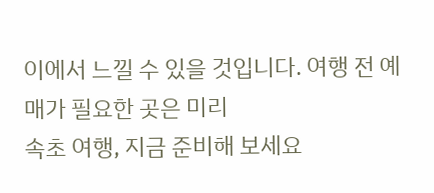이에서 느낄 수 있을 것입니다. 여행 전 예매가 필요한 곳은 미리
속초 여행, 지금 준비해 보세요